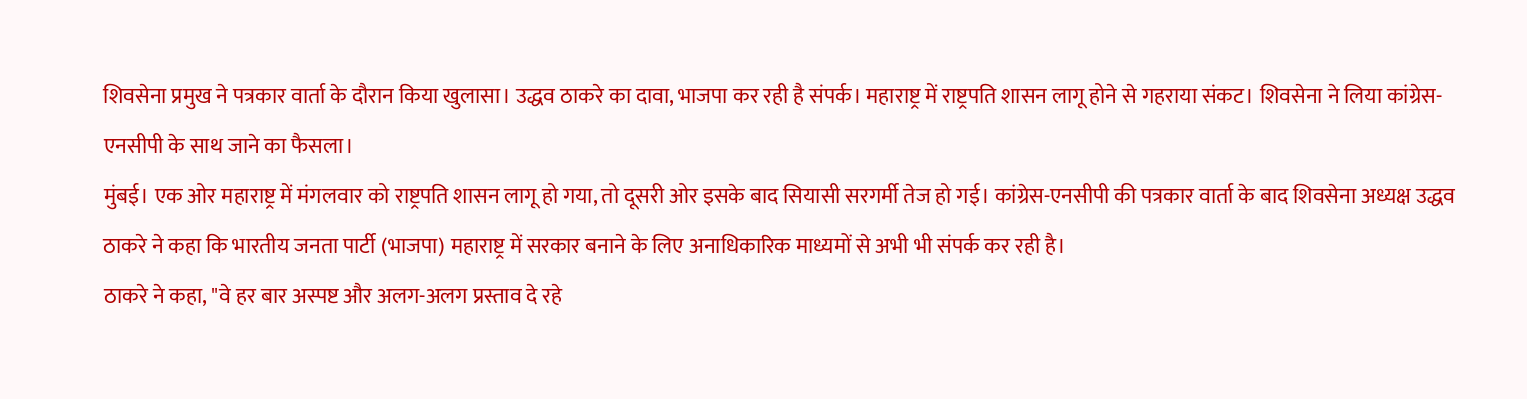शिवसेना प्रमुख ने पत्रकार वार्ता के दौरान किया खुलासा। उद्धव ठाकरे का दावा, भाजपा कर रही है संपर्क। महाराष्ट्र में राष्ट्रपति शासन लागू होने से गहराया संकट। शिवसेना ने लिया कांग्रेस-एनसीपी के साथ जाने का फैसला।
मुंबई। एक ओर महाराष्ट्र में मंगलवार को राष्ट्रपति शासन लागू हो गया, तो दूसरी ओर इसके बाद सियासी सरगर्मी तेज हो गई। कांग्रेस-एनसीपी की पत्रकार वार्ता के बाद शिवसेना अध्यक्ष उद्धव ठाकरे ने कहा कि भारतीय जनता पार्टी (भाजपा) महाराष्ट्र में सरकार बनाने के लिए अनाधिकारिक माध्यमों से अभी भी संपर्क कर रही है।
ठाकरे ने कहा, "वे हर बार अस्पष्ट और अलग-अलग प्रस्ताव दे रहे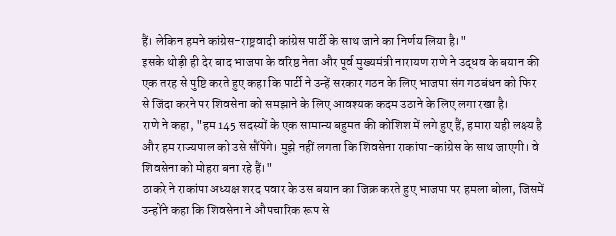हैं। लेकिन हमने कांग्रेस-राष्ट्रवादी कांग्रेस पार्टी के साथ जाने का निर्णय लिया है।"
इसके थोड़ी ही देर बाद भाजपा के वरिष्ठ नेता और पूर्व मुख्यमंत्री नारायण राणे ने उद्धव के बयान की एक तरह से पुष्टि करते हुए कहा कि पार्टी ने उन्हें सरकार गठन के लिए भाजपा संग गठबंधन को फिर से जिंदा करने पर शिवसेना को समझाने के लिए आवश्यक कदम उठाने के लिए लगा रखा है।
राणे ने कहा, "हम 145 सदस्यों के एक सामान्य बहुमत की कोशिश में लगे हुए हैं, हमारा यही लक्ष्य है और हम राज्यपाल को उसे सौंपेंगे। मुझे नहीं लगता कि शिवसेना राकांपा-कांग्रेस के साथ जाएगी। वे शिवसेना को मोहरा बना रहे हैं।"
ठाकरे ने राकांपा अध्यक्ष शरद पवार के उस बयान का जिक्र करते हुए भाजपा पर हमला बोला, जिसमें उन्होंने कहा कि शिवसेना ने औपचारिक रूप से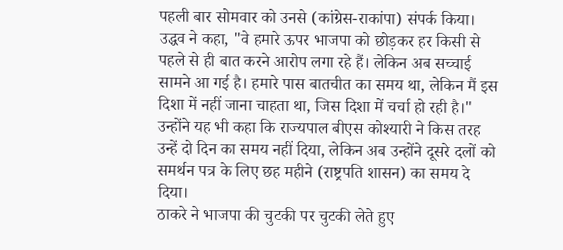पहली बार सोमवार को उनसे (कांग्रेस-राकांपा) संपर्क किया।
उद्धव ने कहा, "वे हमारे ऊपर भाजपा को छोड़कर हर किसी से पहले से ही बात करने आरोप लगा रहे हैं। लेकिन अब सच्चाई सामने आ गई है। हमारे पास बातचीत का समय था, लेकिन मैं इस दिशा में नहीं जाना चाहता था, जिस दिशा में चर्चा हो रही है।"
उन्होंने यह भी कहा कि राज्यपाल बीएस कोश्यारी ने किस तरह उन्हें दो दिन का समय नहीं दिया, लेकिन अब उन्होंने दूसरे दलों को समर्थन पत्र के लिए छह महीने (राष्ट्रपति शासन) का समय दे दिया।
ठाकरे ने भाजपा की चुटकी पर चुटकी लेते हुए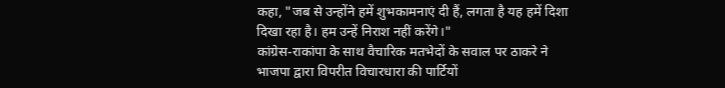कहा, "जब से उन्होंने हमें शुभकामनाएं दी हैं, लगता है यह हमें दिशा दिखा रहा है। हम उन्हें निराश नहीं करेंगे।"
कांग्रेस-राकांपा के साथ वैचारिक मतभेदों के सवाल पर ठाकरे ने भाजपा द्वारा विपरीत विचारधारा की पार्टियों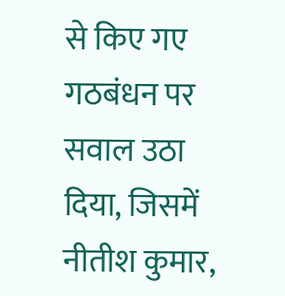से किए गए गठबंधन पर सवाल उठा दिया, जिसमें नीतीश कुमार,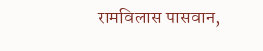रामविलास पासवान,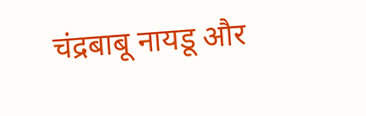चंद्रबाबू नायडू और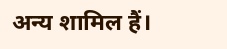अन्य शामिल हैं।